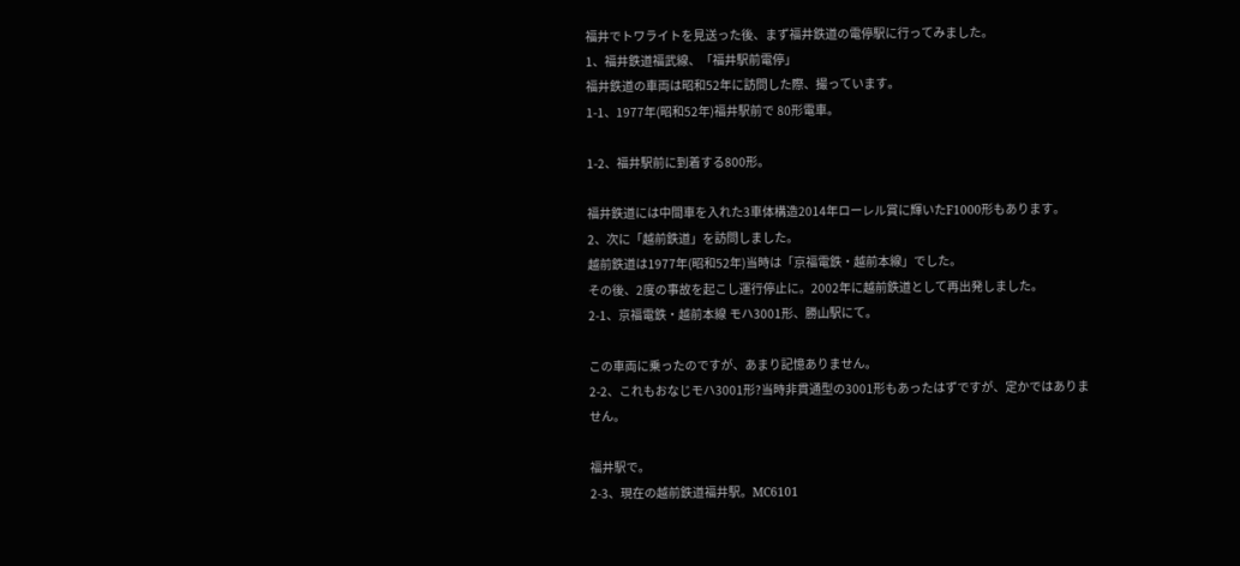福井でトワライトを見送った後、まず福井鉄道の電停駅に行ってみました。
1、福井鉄道福武線、「福井駅前電停」
福井鉄道の車両は昭和52年に訪問した際、撮っています。
1-1、1977年(昭和52年)福井駅前で 80形電車。

1-2、福井駅前に到着する800形。

福井鉄道には中間車を入れた3車体構造2014年ローレル賞に輝いたF1000形もあります。
2、次に「越前鉄道」を訪問しました。
越前鉄道は1977年(昭和52年)当時は「京福電鉄・越前本線」でした。
その後、2度の事故を起こし運行停止に。2002年に越前鉄道として再出発しました。
2-1、京福電鉄・越前本線 モハ3001形、勝山駅にて。

この車両に乗ったのですが、あまり記憶ありません。
2-2、これもおなじモハ3001形?当時非貫通型の3001形もあったはずですが、定かではありません。

福井駅で。
2-3、現在の越前鉄道福井駅。MC6101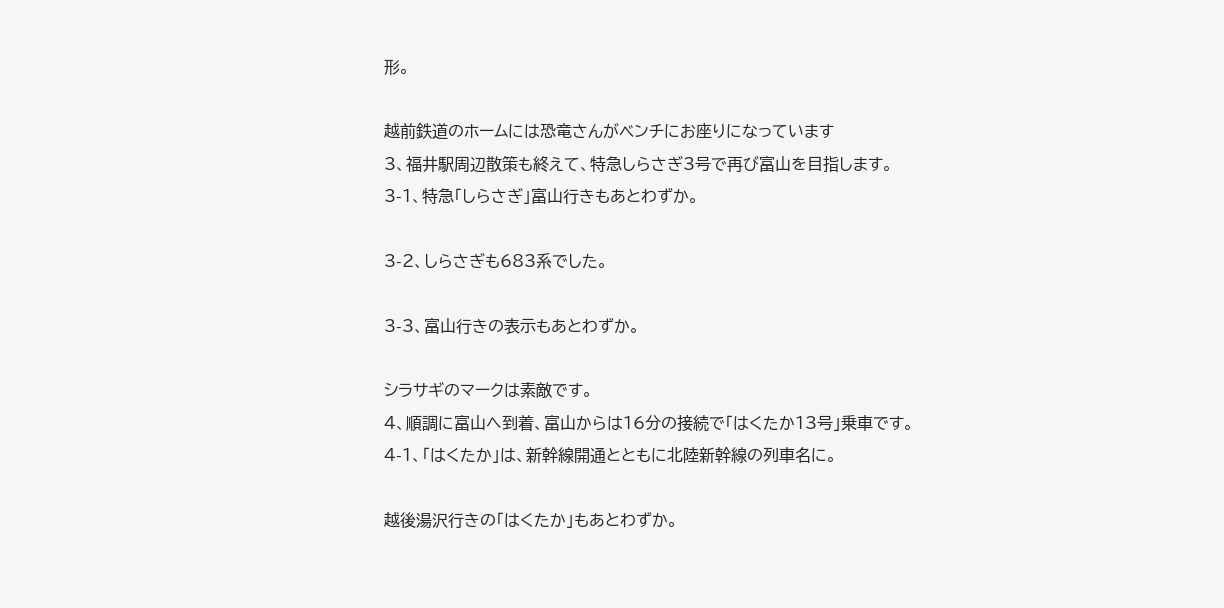形。

越前鉄道のホームには恐竜さんがベンチにお座りになっています
3、福井駅周辺散策も終えて、特急しらさぎ3号で再び富山を目指します。
3-1、特急「しらさぎ」富山行きもあとわずか。

3-2、しらさぎも683系でした。

3-3、富山行きの表示もあとわずか。

シラサギのマークは素敵です。
4、順調に富山へ到着、富山からは16分の接続で「はくたか13号」乗車です。
4-1、「はくたか」は、新幹線開通とともに北陸新幹線の列車名に。

越後湯沢行きの「はくたか」もあとわずか。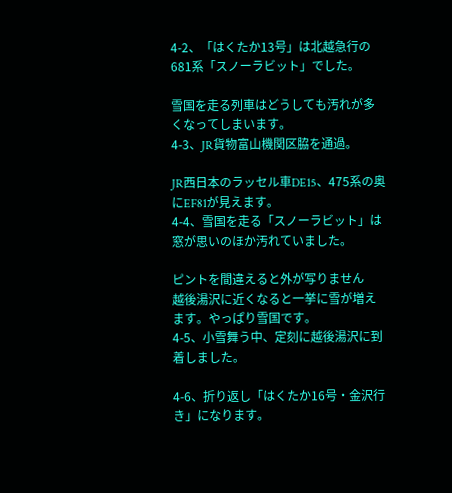4-2、「はくたか13号」は北越急行の681系「スノーラビット」でした。

雪国を走る列車はどうしても汚れが多くなってしまいます。
4-3、JR貨物富山機関区脇を通過。

JR西日本のラッセル車DE15、475系の奥にEF81が見えます。
4-4、雪国を走る「スノーラビット」は窓が思いのほか汚れていました。

ピントを間違えると外が写りません
越後湯沢に近くなると一挙に雪が増えます。やっぱり雪国です。
4-5、小雪舞う中、定刻に越後湯沢に到着しました。

4-6、折り返し「はくたか16号・金沢行き」になります。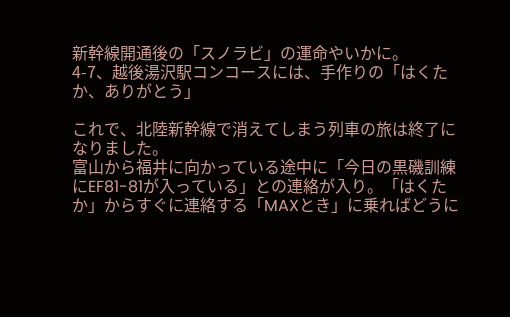新幹線開通後の「スノラビ」の運命やいかに。
4-7、越後湯沢駅コンコースには、手作りの「はくたか、ありがとう」

これで、北陸新幹線で消えてしまう列車の旅は終了になりました。
富山から福井に向かっている途中に「今日の黒磯訓練にEF81-81が入っている」との連絡が入り。「はくたか」からすぐに連絡する「MAXとき」に乗ればどうに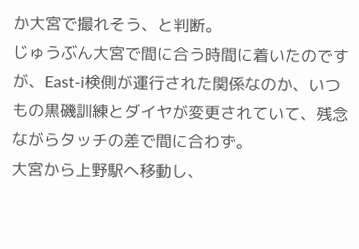か大宮で撮れそう、と判断。
じゅうぶん大宮で間に合う時間に着いたのですが、East-i検側が運行された関係なのか、いつもの黒磯訓練とダイヤが変更されていて、残念ながらタッチの差で間に合わず。
大宮から上野駅へ移動し、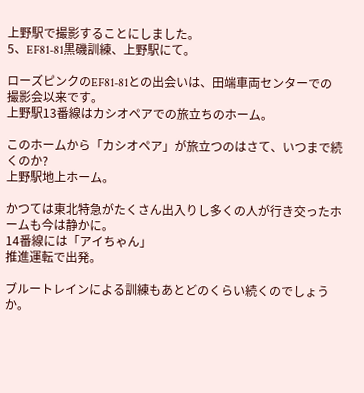上野駅で撮影することにしました。
5、EF81-81黒磯訓練、上野駅にて。

ローズピンクのEF81-81との出会いは、田端車両センターでの撮影会以来です。
上野駅13番線はカシオペアでの旅立ちのホーム。

このホームから「カシオペア」が旅立つのはさて、いつまで続くのか?
上野駅地上ホーム。

かつては東北特急がたくさん出入りし多くの人が行き交ったホームも今は静かに。
14番線には「アイちゃん」
推進運転で出発。

ブルートレインによる訓練もあとどのくらい続くのでしょうか。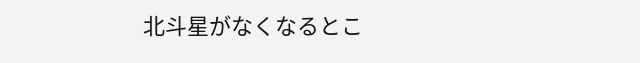北斗星がなくなるとこ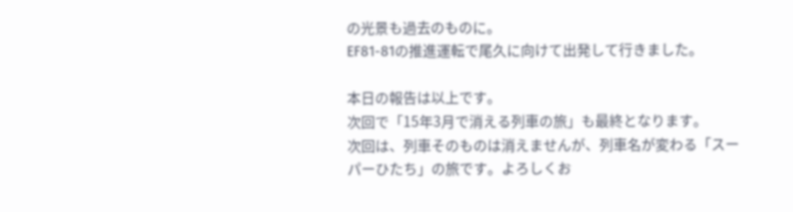の光景も過去のものに。
EF81-81の推進運転で尾久に向けて出発して行きました。

本日の報告は以上です。
次回で「15年3月で消える列車の旅」も最終となります。
次回は、列車そのものは消えませんが、列車名が変わる「スーパーひたち」の旅です。よろしくお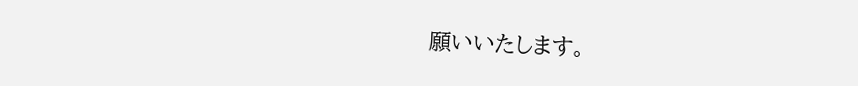願いいたします。